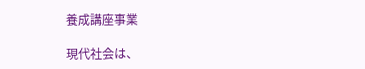養成講座事業

現代社会は、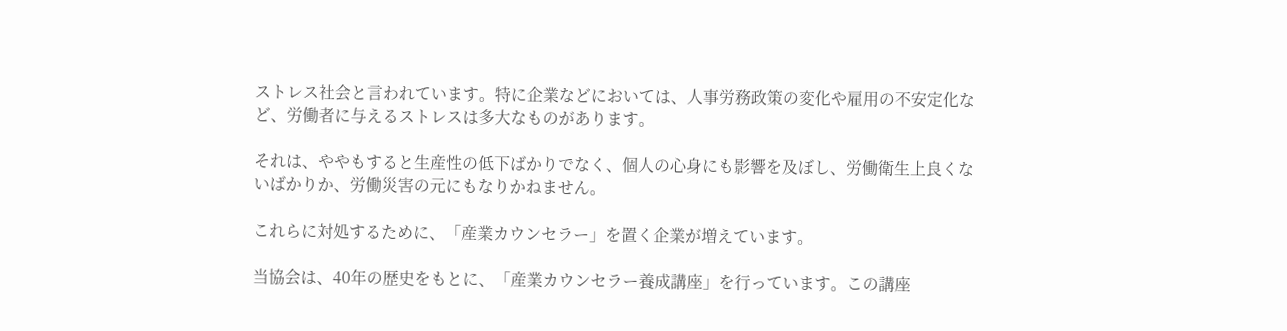ストレス社会と言われています。特に企業などにおいては、人事労務政策の変化や雇用の不安定化など、労働者に与えるストレスは多大なものがあります。

それは、ややもすると生産性の低下ばかりでなく、個人の心身にも影響を及ぼし、労働衛生上良くないばかりか、労働災害の元にもなりかねません。

これらに対処するために、「産業カウンセラー」を置く企業が増えています。

当協会は、40年の歴史をもとに、「産業カウンセラー養成講座」を行っています。この講座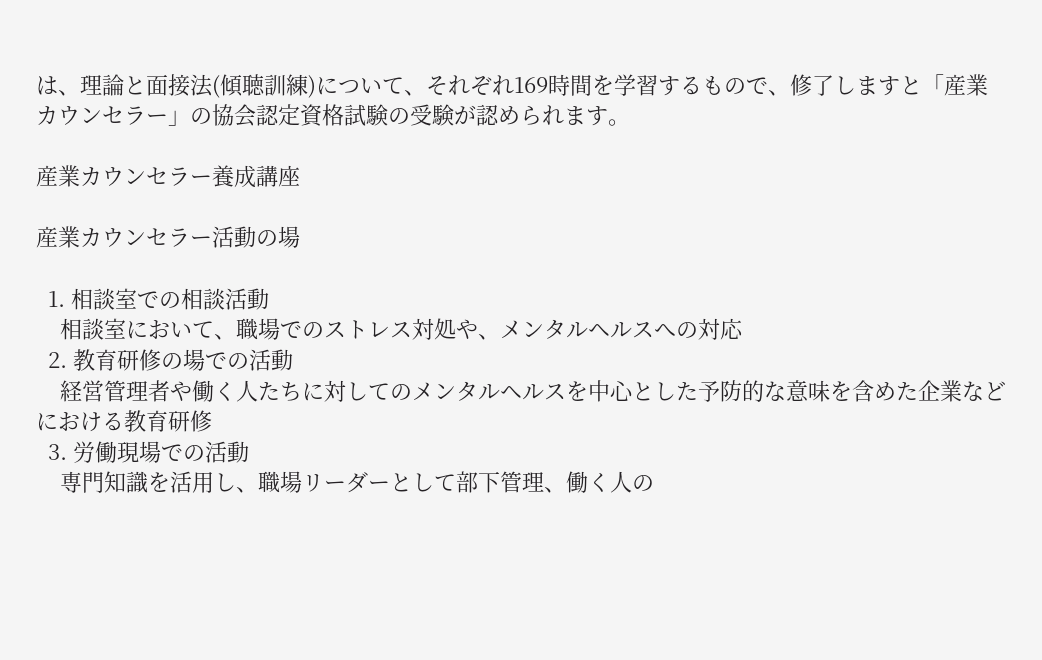は、理論と面接法(傾聴訓練)について、それぞれ169時間を学習するもので、修了しますと「産業カウンセラー」の協会認定資格試験の受験が認められます。

産業カウンセラー養成講座

産業カウンセラー活動の場

  1. 相談室での相談活動
    相談室において、職場でのストレス対処や、メンタルヘルスへの対応
  2. 教育研修の場での活動
    経営管理者や働く人たちに対してのメンタルヘルスを中心とした予防的な意味を含めた企業などにおける教育研修
  3. 労働現場での活動
    専門知識を活用し、職場リーダーとして部下管理、働く人の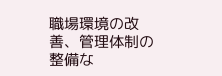職場環境の改善、管理体制の整備な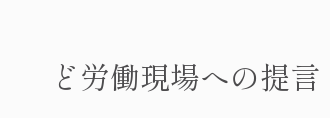ど労働現場への提言